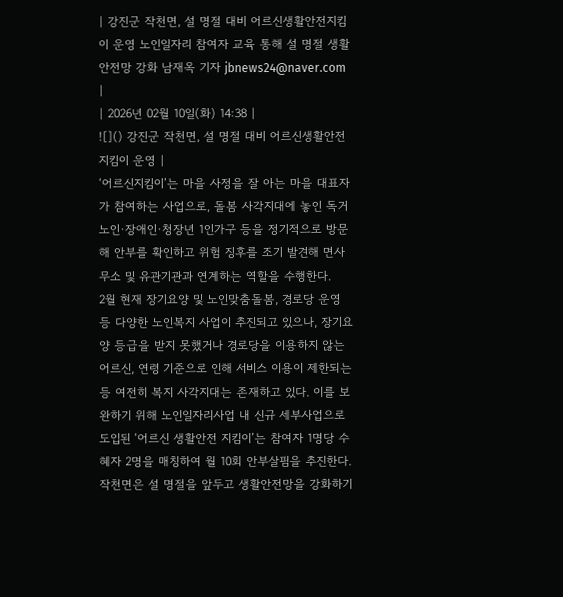| 강진군 작천면, 설 명절 대비 어르신생활안전지킴이 운영 노인일자리 참여자 교육 통해 설 명절 생활안전망 강화 남재옥 기자 jbnews24@naver.com |
| 2026년 02월 10일(화) 14:38 |
![]() 강진군 작천면, 설 명절 대비 어르신생활안전지킴이 운영 |
‘어르신지킴이’는 마을 사정을 잘 아는 마을 대표자가 참여하는 사업으로, 돌봄 사각지대에 놓인 독거노인·장애인·청장년 1인가구 등을 정기적으로 방문해 안부를 확인하고 위험 징후를 조기 발견해 면사무소 및 유관기관과 연계하는 역할을 수행한다.
2월 현재 장기요양 및 노인맞춤돌봄, 경로당 운영 등 다양한 노인복지 사업이 추진되고 있으나, 장기요양 등급을 받지 못했거나 경로당을 이용하지 않는 어르신, 연령 기준으로 인해 서비스 이용이 제한되는 등 여전히 복지 사각지대는 존재하고 있다. 이를 보완하기 위해 노인일자리사업 내 신규 세부사업으로 도입된 ‘어르신 생활안전 지킴이’는 참여자 1명당 수혜자 2명을 매칭하여 월 10회 안부살핌을 추진한다.
작천면은 설 명절을 앞두고 생활안전망을 강화하기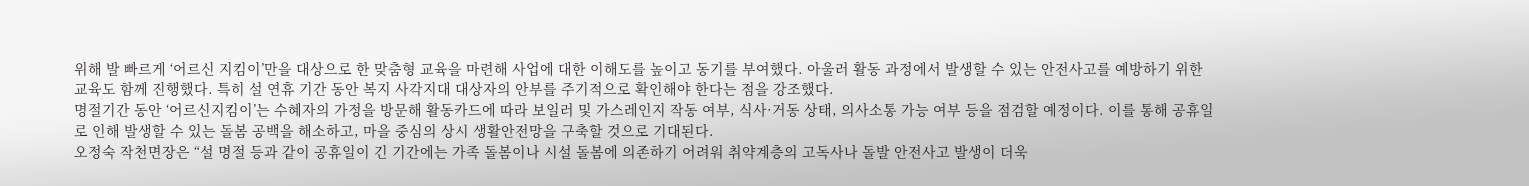위해 발 빠르게 ‘어르신 지킴이’만을 대상으로 한 맞춤형 교육을 마련해 사업에 대한 이해도를 높이고 동기를 부여했다. 아울러 활동 과정에서 발생할 수 있는 안전사고를 예방하기 위한 교육도 함께 진행했다. 특히 설 연휴 기간 동안 복지 사각지대 대상자의 안부를 주기적으로 확인해야 한다는 점을 강조했다.
명절기간 동안 ‘어르신지킴이’는 수혜자의 가정을 방문해 활동카드에 따라 보일러 및 가스레인지 작동 여부, 식사·거동 상태, 의사소통 가능 여부 등을 점검할 예정이다. 이를 통해 공휴일로 인해 발생할 수 있는 돌봄 공백을 해소하고, 마을 중심의 상시 생활안전망을 구축할 것으로 기대된다.
오정숙 작천면장은 “설 명절 등과 같이 공휴일이 긴 기간에는 가족 돌봄이나 시설 돌봄에 의존하기 어려워 취약계층의 고독사나 돌발 안전사고 발생이 더욱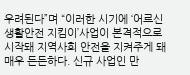우려된다”며 “이러한 시기에 ‘어르신 생활안전 지킴이’사업이 본격적으로 시작돼 지역사회 안전을 지켜주게 돼 매우 든든하다. 신규 사업인 만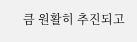큼 원활히 추진되고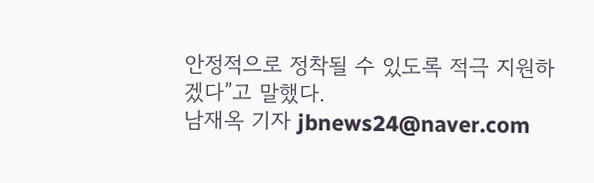안정적으로 정착될 수 있도록 적극 지원하겠다”고 말했다.
남재옥 기자 jbnews24@naver.com